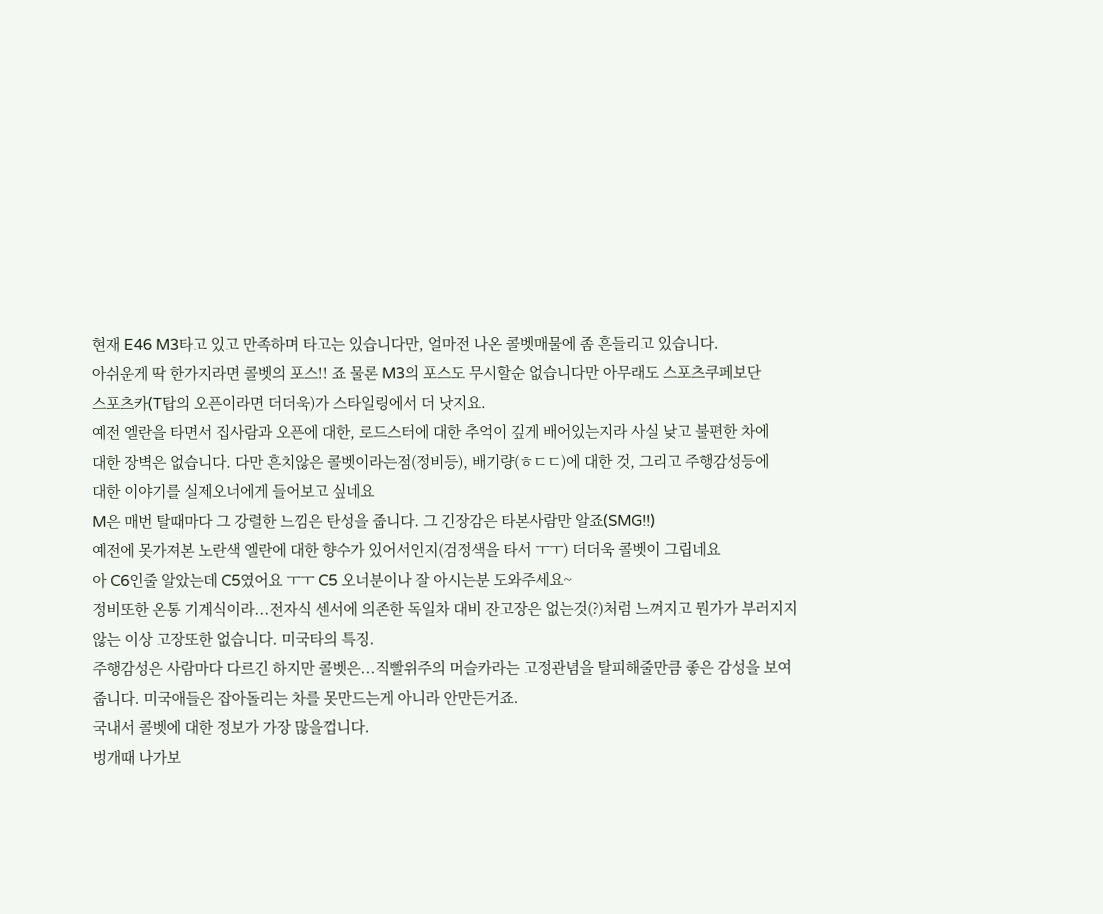현재 E46 M3타고 있고 만족하며 타고는 있습니다만, 얼마전 나온 콜벳매물에 좀 흔들리고 있습니다.
아쉬운게 딱 한가지라면 콜벳의 포스!! 죠 물론 M3의 포스도 무시할순 없습니다만 아무래도 스포츠쿠페보단
스포츠카(T탑의 오픈이라면 더더욱)가 스타일링에서 더 낫지요.
예전 엘란을 타면서 집사람과 오픈에 대한, 로드스터에 대한 추억이 깊게 배어있는지라 사실 낮고 불편한 차에
대한 장벽은 없습니다. 다만 흔치않은 콜벳이라는점(정비등), 배기량(ㅎㄷㄷ)에 대한 것, 그리고 주행감성등에
대한 이야기를 실제오너에게 들어보고 싶네요
M은 매번 탈때마다 그 강렬한 느낌은 탄성을 줍니다. 그 긴장감은 타본사람만 알죠(SMG!!)
예전에 못가져본 노란색 엘란에 대한 향수가 있어서인지(검정색을 타서 ㅜㅜ) 더더욱 콜벳이 그립네요
아 C6인줄 알았는데 C5였어요 ㅜㅜ C5 오너분이나 잘 아시는분 도와주세요~
정비또한 온통 기계식이라...전자식 센서에 의존한 독일차 대비 잔고장은 없는것(?)처럼 느껴지고 뭔가가 부러지지 않는 이상 고장또한 없습니다. 미국타의 특징.
주행감성은 사람마다 다르긴 하지만 콜벳은...직빨위주의 머슬카라는 고정관념을 탈피해줄만큼 좋은 감성을 보여줍니다. 미국애들은 잡아돌리는 차를 못만드는게 아니라 안만든거죠.
국내서 콜벳에 대한 정보가 가장 많을껍니다.
벙개때 나가보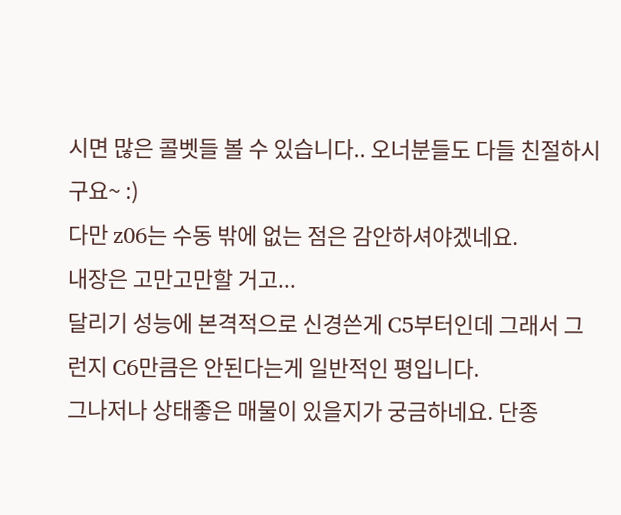시면 많은 콜벳들 볼 수 있습니다.. 오너분들도 다들 친절하시구요~ :)
다만 z06는 수동 밖에 없는 점은 감안하셔야겠네요.
내장은 고만고만할 거고...
달리기 성능에 본격적으로 신경쓴게 C5부터인데 그래서 그런지 C6만큼은 안된다는게 일반적인 평입니다.
그나저나 상태좋은 매물이 있을지가 궁금하네요. 단종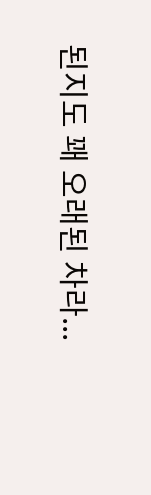된지도 꽤 오래된 차라...